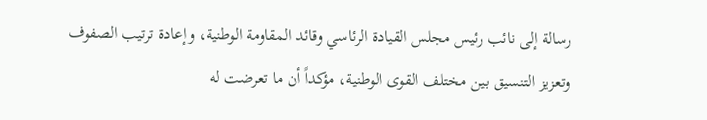رسالة إلى نائب رئيس مجلس القيادة الرئاسي وقائد المقاومة الوطنية، وإعادة ترتيب الصفوف وتعزيز التنسيق بين مختلف القوى الوطنية، مؤكداً أن ما تعرضت له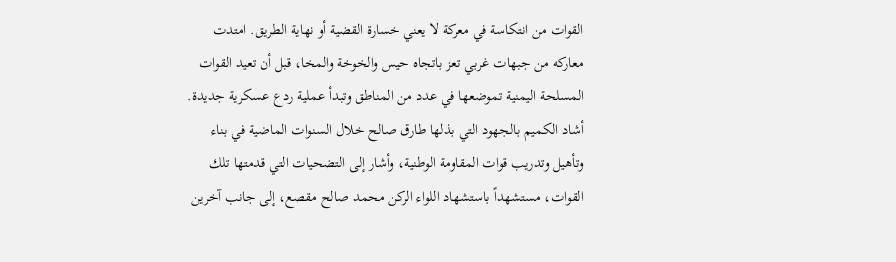القوات من انتكاسة في معركة لا يعني خسارة القضية أو نهاية الطريق. امتدت معاركه من جبهات غربي تعز باتجاه حيس والخوخة والمخا، قبل أن تعيد القوات المسلحة اليمنية تموضعها في عدد من المناطق وتبدأ عملية ردع عسكرية جديدة. أشاد الكميم بالجهود التي بذلها طارق صالح خلال السنوات الماضية في بناء وتأهيل وتدريب قوات المقاومة الوطنية، وأشار إلى التضحيات التي قدمتها تلك القوات، مستشهداً باستشهاد اللواء الركن محمد صالح مقصع، إلى جانب آخرين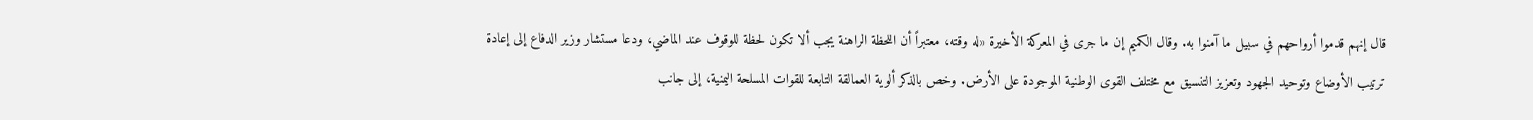قال إنهم قدموا أرواحهم في سبيل ما آمنوا به. وقال الكميم إن ما جرى في المعركة الأخيرة «له وقته، معتبراً أن اللحظة الراهنة يجب ألا تكون لحظة للوقوف عند الماضي، ودعا مستشار وزير الدفاع إلى إعادة ترتيب الأوضاع وتوحيد الجهود وتعزيز التنسيق مع مختلف القوى الوطنية الموجودة على الأرض. وخص بالذكر ألوية العمالقة التابعة للقوات المسلحة اليمنية، إلى جانب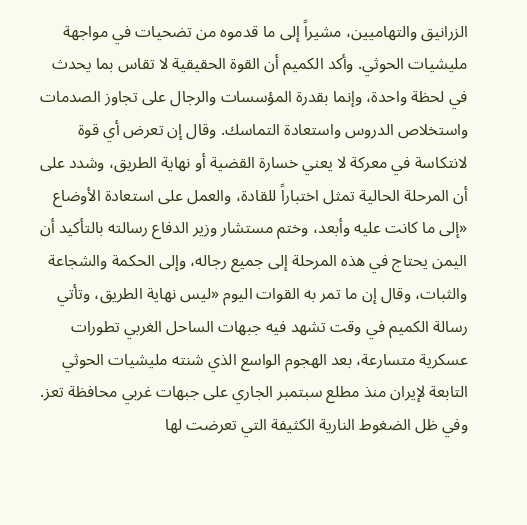الزرانيق والتهاميين، مشيراً إلى ما قدموه من تضحيات في مواجهة مليشيات الحوثي. وأكد الكميم أن القوة الحقيقية لا تقاس بما يحدث في لحظة واحدة، وإنما بقدرة المؤسسات والرجال على تجاوز الصدمات واستخلاص الدروس واستعادة التماسك. وقال إن تعرض أي قوة لانتكاسة في معركة لا يعني خسارة القضية أو نهاية الطريق، وشدد على أن المرحلة الحالية تمثل اختباراً للقادة، والعمل على استعادة الأوضاع «إلى ما كانت عليه وأبعد، وختم مستشار وزير الدفاع رسالته بالتأكيد أن اليمن يحتاج في هذه المرحلة إلى جميع رجاله، وإلى الحكمة والشجاعة والثبات، وقال إن ما تمر به القوات اليوم «ليس نهاية الطريق، وتأتي رسالة الكميم في وقت تشهد فيه جبهات الساحل الغربي تطورات عسكرية متسارعة، بعد الهجوم الواسع الذي شنته مليشيات الحوثي التابعة لإيران منذ مطلع سبتمبر الجاري على جبهات غربي محافظة تعز. وفي ظل الضغوط النارية الكثيفة التي تعرضت لها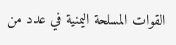القوات المسلحة اليمنية في عدد من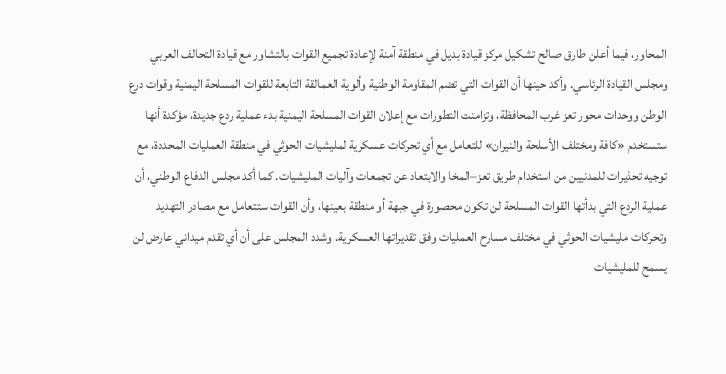المحاور، فيما أعلن طارق صالح تشكيل مركز قيادة بديل في منطقة آمنة لإعادة تجميع القوات بالتشاور مع قيادة التحالف العربي ومجلس القيادة الرئاسي. وأكد حينها أن القوات التي تضم المقاومة الوطنية وألوية العمالقة التابعة للقوات المسلحة اليمنية وقوات درع الوطن ووحدات محور تعز غرب المحافظة، وتزامنت التطورات مع إعلان القوات المسلحة اليمنية بدء عملية ردع جديدة، مؤكدة أنها ستستخدم «كافة ومختلف الأسلحة والنيران» للتعامل مع أي تحركات عسكرية لمليشيات الحوثي في منطقة العمليات المحددة، مع توجيه تحذيرات للمدنيين من استخدام طريق تعز–المخا والابتعاد عن تجمعات وآليات المليشيات. كما أكد مجلس الدفاع الوطني، أن عملية الردع التي بدأتها القوات المسلحة لن تكون محصورة في جبهة أو منطقة بعينها، وأن القوات ستتعامل مع مصادر التهديد وتحركات مليشيات الحوثي في مختلف مسارح العمليات وفق تقديراتها العسكرية. وشدد المجلس على أن أي تقدم ميداني عارض لن يسمح للمليشيات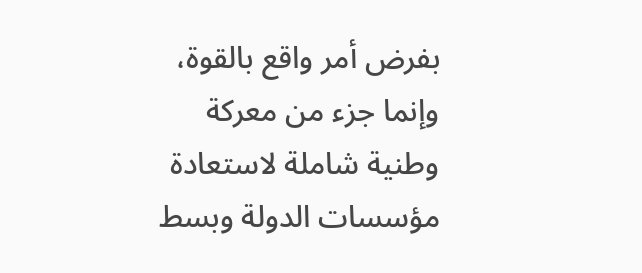بفرض أمر واقع بالقوة، وإنما جزء من معركة وطنية شاملة لاستعادة مؤسسات الدولة وبسط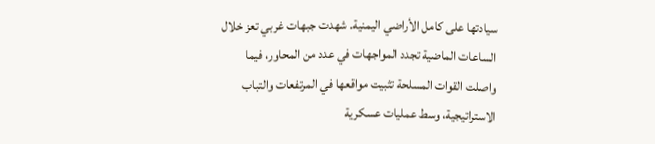سيادتها على كامل الأراضي اليمنية. شهدت جبهات غربي تعز خلال الساعات الماضية تجدد المواجهات في عدد من المحاور، فيما واصلت القوات المسلحة تثبيت مواقعها في المرتفعات والتباب الاستراتيجية، وسط عمليات عسكرية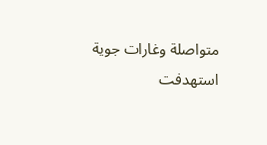متواصلة وغارات جوية استهدفت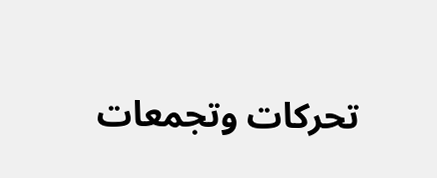تحركات وتجمعات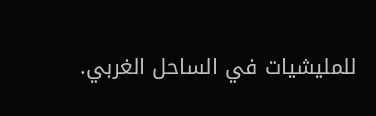للمليشيات في الساحل الغربي.